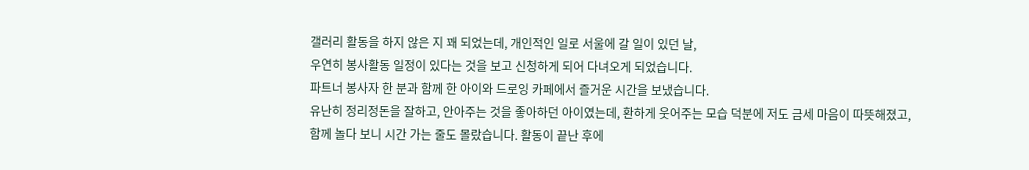갤러리 활동을 하지 않은 지 꽤 되었는데, 개인적인 일로 서울에 갈 일이 있던 날,
우연히 봉사활동 일정이 있다는 것을 보고 신청하게 되어 다녀오게 되었습니다.
파트너 봉사자 한 분과 함께 한 아이와 드로잉 카페에서 즐거운 시간을 보냈습니다.
유난히 정리정돈을 잘하고, 안아주는 것을 좋아하던 아이였는데, 환하게 웃어주는 모습 덕분에 저도 금세 마음이 따뜻해졌고,
함께 놀다 보니 시간 가는 줄도 몰랐습니다. 활동이 끝난 후에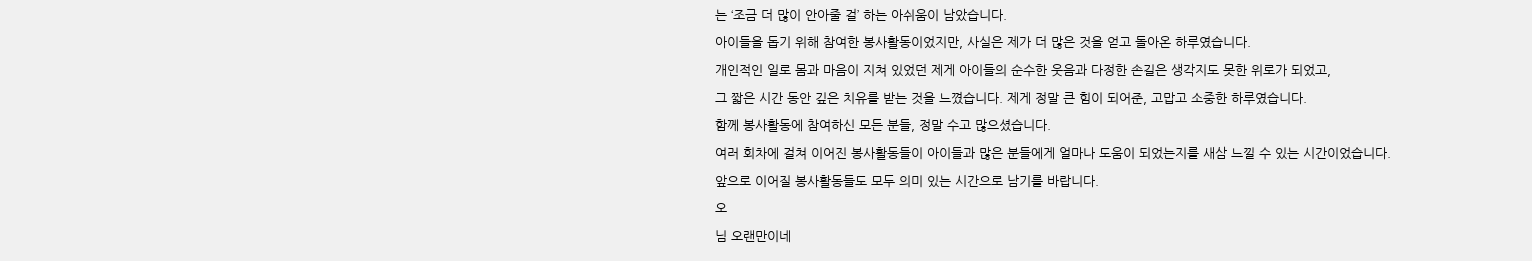는 ‘조금 더 많이 안아줄 걸’ 하는 아쉬움이 남았습니다.
아이들을 돕기 위해 참여한 봉사활동이었지만, 사실은 제가 더 많은 것을 얻고 돌아온 하루였습니다.
개인적인 일로 몸과 마음이 지쳐 있었던 제게 아이들의 순수한 웃음과 다정한 손길은 생각지도 못한 위로가 되었고,
그 짧은 시간 동안 깊은 치유를 받는 것을 느꼈습니다. 제게 정말 큰 힘이 되어준, 고맙고 소중한 하루였습니다.
함께 봉사활동에 참여하신 모든 분들, 정말 수고 많으셨습니다.
여러 회차에 걸쳐 이어진 봉사활동들이 아이들과 많은 분들에게 얼마나 도움이 되었는지를 새삼 느낄 수 있는 시간이었습니다.
앞으로 이어질 봉사활동들도 모두 의미 있는 시간으로 남기를 바랍니다.
오
님 오랜만이네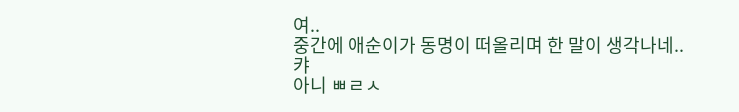여..
중간에 애순이가 동명이 떠올리며 한 말이 생각나네..
캬
아니 ㅃㄹㅅ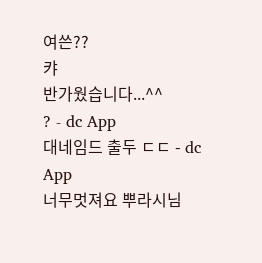여쓴??
캬
반가웠습니다...^^
? - dc App
대네임드 출두 ㄷㄷ - dc App
너무멋져요 뿌라시님